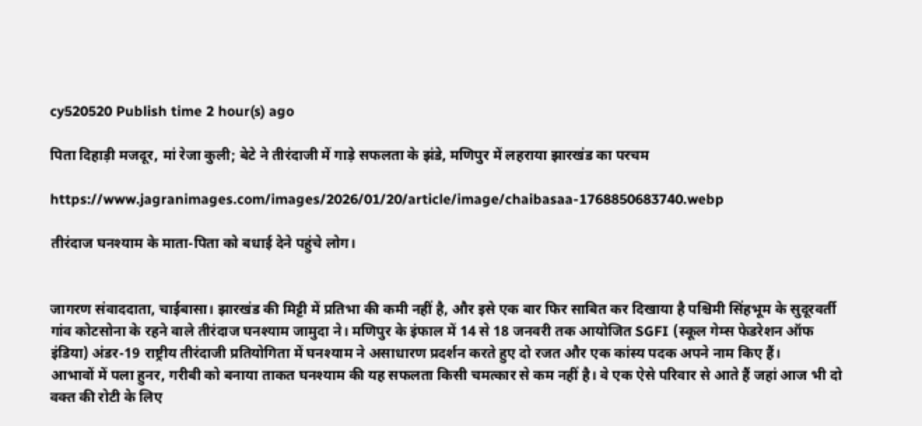cy520520 Publish time 2 hour(s) ago

पिता दिहाड़ी मजदूर, मां रेजा कुली; बेटे ने तीरंदाजी में गाड़े सफलता के झंडे, मणिपुर में लहराया झारखंड का परचम

https://www.jagranimages.com/images/2026/01/20/article/image/chaibasaa-1768850683740.webp

तीरंदाज घनश्‍याम के माता-पिता को बधाई देने पहुंचे लोग।


जागरण संवाददाता, चाईबासा। झारखंड की मिट्टी में प्रतिभा की कमी नहीं है, और इसे एक बार फिर साबित कर दिखाया है पश्चिमी सिंहभूम के सुदूरवर्ती गांव कोटसोना के रहने वाले तीरंदाज घनश्याम जामुदा ने। मणिपुर के इंफाल में 14 से 18 जनवरी तक आयोजित SGFI (स्कूल गेम्स फेडरेशन ऑफ इंडिया) अंडर-19 राष्ट्रीय तीरंदाजी प्रतियोगिता में घनश्याम ने असाधारण प्रदर्शन करते हुए दो रजत और एक कांस्य पदक अपने नाम किए हैं।
आभावों में पला हुनर, गरीबी को बनाया ताकत घनश्याम की यह सफलता किसी चमत्कार से कम नहीं है। वे एक ऐसे परिवार से आते हैं जहां आज भी दो वक्त की रोटी के लिए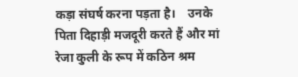कड़ा संघर्ष करना पड़ता है।    उनके पिता दिहाड़ी मजदूरी करते हैं और मां रेजा कुली के रूप में कठिन श्रम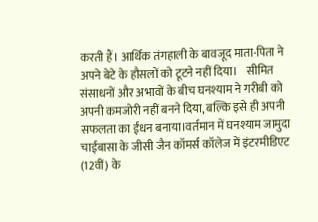करती हैं। आर्थिक तंगहाली के बावजूद माता-पिता ने अपने बेटे के हौसलों को टूटने नहीं दिया।    सीमित संसाधनों और अभावों के बीच घनश्याम ने गरीबी को अपनी कमजोरी नहीं बनने दिया, बल्कि इसे ही अपनी सफलता का ईंधन बनाया।वर्तमान में घनश्याम जामुदा चाईबासा के जीसी जैन कॉमर्स कॉलेज में इंटरमीडिएट (12वीं) के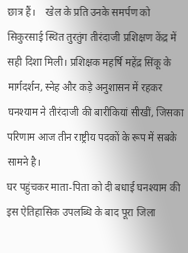छात्र हैं।    खेल के प्रति उनके समर्पण को सिकुरसाई स्थित तुरतुंग तीरंदाजी प्रशिक्षण केंद्र में सही दिशा मिली। प्रशिक्षक महर्षि महेंद्र सिंकू के मार्गदर्शन, स्नेह और कड़े अनुशासन में रहकर घनश्याम ने तीरंदाजी की बारीकियां सीखीं, जिसका परिणाम आज तीन राष्ट्रीय पदकों के रूप में सबके सामने है।
घर पहुंचकर माता-पिता को दी बधाई घनश्याम की इस ऐतिहासिक उपलब्धि के बाद पूरा जिला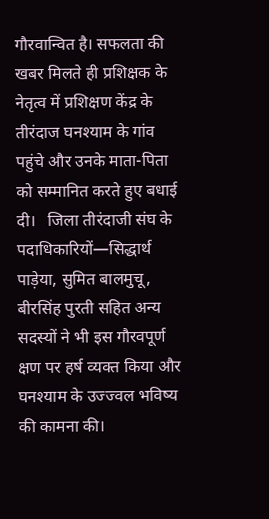गौरवान्वित है। सफलता की खबर मिलते ही प्रशिक्षक के नेतृत्व में प्रशिक्षण केंद्र के तीरंदाज घनश्याम के गांव पहुंचे और उनके माता-पिता को सम्मानित करते हुए बधाई दी।   जिला तीरंदाजी संघ के पदाधिकारियों—सिद्धार्थ पाड़ेया, सुमित बालमुचू, बीरसिंह पुरती सहित अन्य सदस्यों ने भी इस गौरवपूर्ण क्षण पर हर्ष व्यक्त किया और घनश्याम के उज्ज्वल भविष्य की कामना की।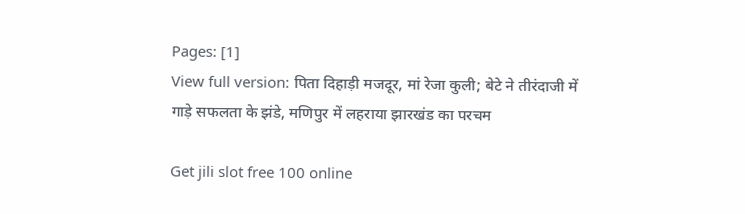Pages: [1]
View full version: पिता दिहाड़ी मजदूर, मां रेजा कुली; बेटे ने तीरंदाजी में गाड़े सफलता के झंडे, मणिपुर में लहराया झारखंड का परचम

Get jili slot free 100 online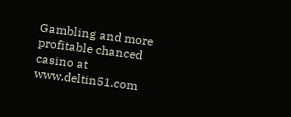Gambling and more profitable chanced casino at www.deltin51.com